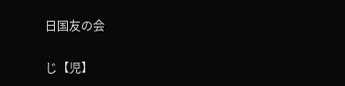日国友の会

じ【児】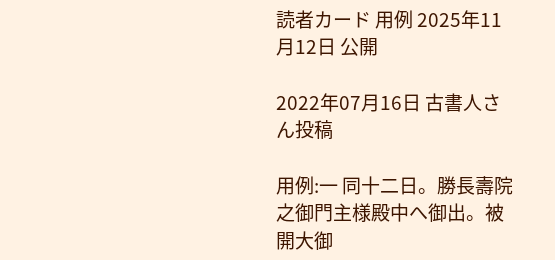読者カード 用例 2025年11月12日 公開

2022年07月16日 古書人さん投稿

用例:一 同十二日。勝長壽院之御門主様殿中へ御出。被開大御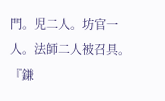門。児二人。坊官一人。法師二人被召具。
『鎌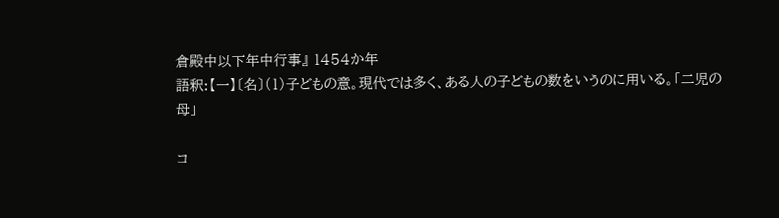倉殿中以下年中行事』 1454か年
語釈:【一】〔名〕(1)子どもの意。現代では多く、ある人の子どもの数をいうのに用いる。「二児の母」

コ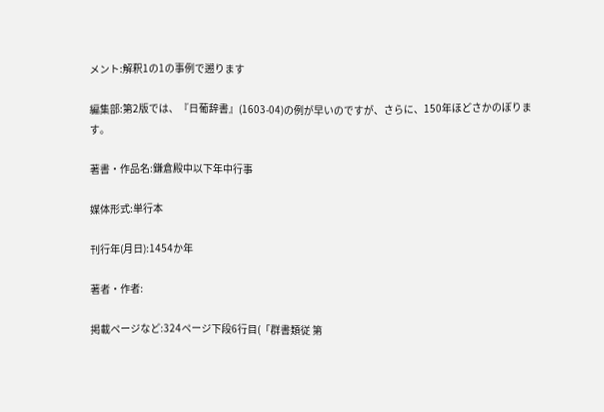メント:解釈1の1の事例で遡ります

編集部:第2版では、『日葡辞書』(1603-04)の例が早いのですが、さらに、150年ほどさかのぼります。

著書・作品名:鎌倉殿中以下年中行事

媒体形式:単行本

刊行年(月日):1454か年

著者・作者:

掲載ページなど:324ページ下段6行目(「群書類従 第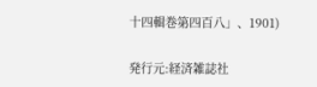十四輯巻第四百八」、1901)

発行元:経済雑誌社